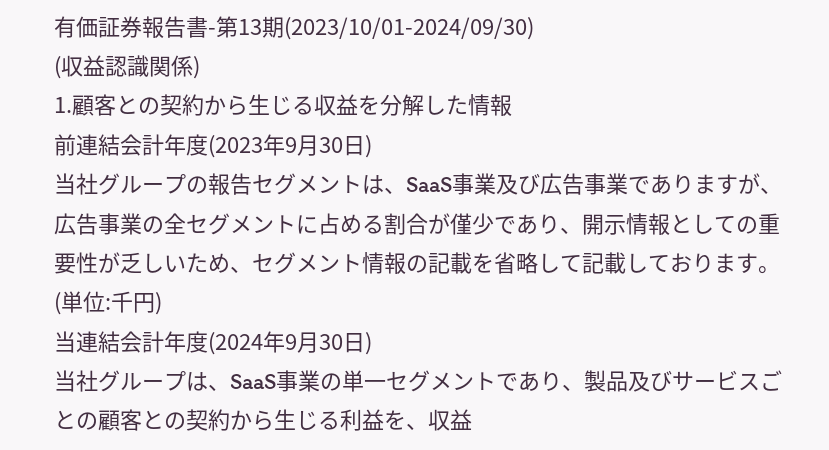有価証券報告書-第13期(2023/10/01-2024/09/30)
(収益認識関係)
1.顧客との契約から生じる収益を分解した情報
前連結会計年度(2023年9月30日)
当社グループの報告セグメントは、SaaS事業及び広告事業でありますが、広告事業の全セグメントに占める割合が僅少であり、開示情報としての重要性が乏しいため、セグメント情報の記載を省略して記載しております。
(単位:千円)
当連結会計年度(2024年9月30日)
当社グループは、SaaS事業の単一セグメントであり、製品及びサービスごとの顧客との契約から生じる利益を、収益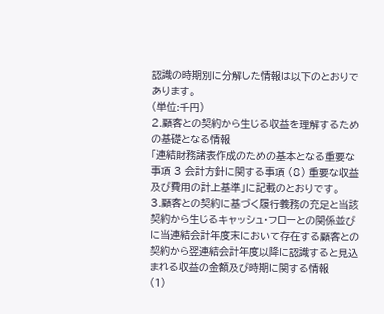認識の時期別に分解した情報は以下のとおりであります。
(単位:千円)
2.顧客との契約から生じる収益を理解するための基礎となる情報
「連結財務諸表作成のための基本となる重要な事項 3 会計方針に関する事項 (8) 重要な収益及び費用の計上基準」に記載のとおりです。
3.顧客との契約に基づく履行義務の充足と当該契約から生じるキャッシュ・フローとの関係並びに当連結会計年度末において存在する顧客との契約から翌連結会計年度以降に認識すると見込まれる収益の金額及び時期に関する情報
(1)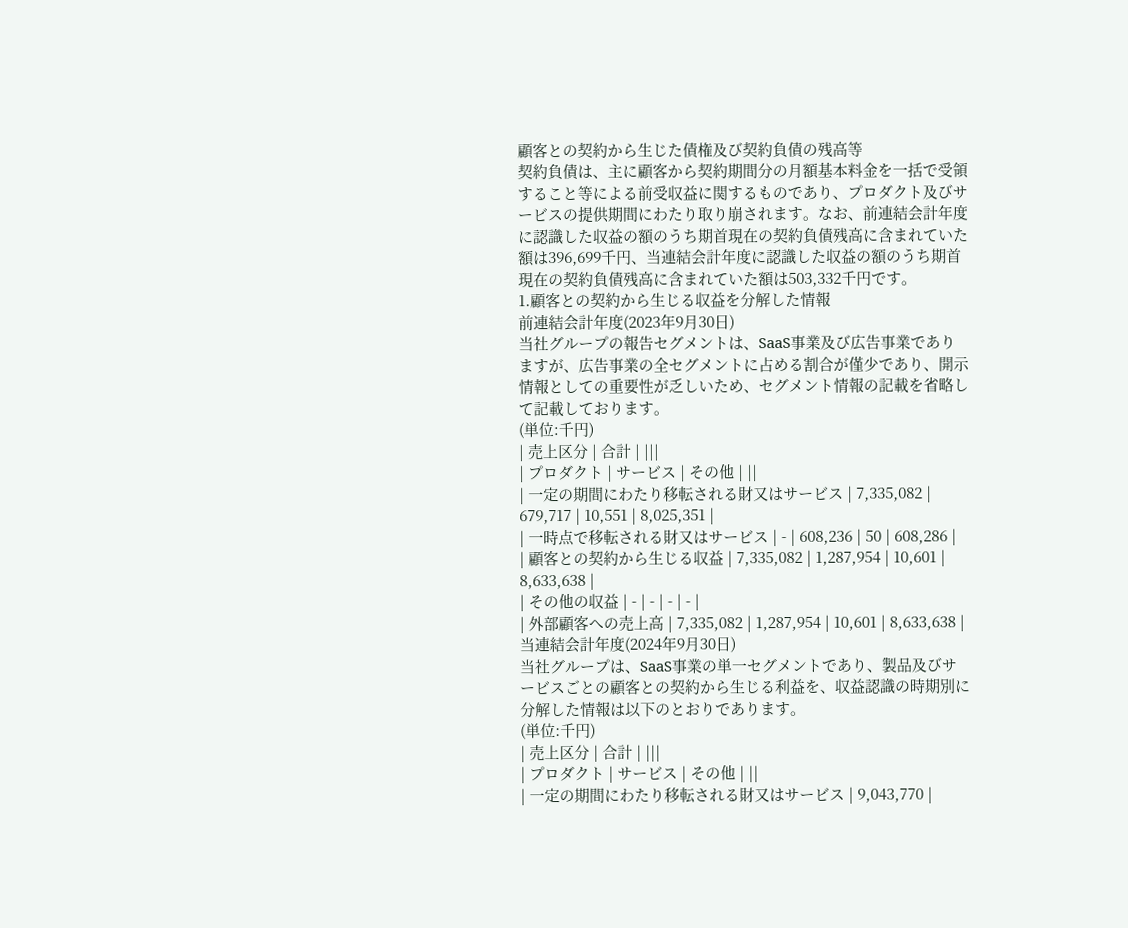顧客との契約から生じた債権及び契約負債の残高等
契約負債は、主に顧客から契約期間分の月額基本料金を一括で受領すること等による前受収益に関するものであり、プロダクト及びサービスの提供期間にわたり取り崩されます。なお、前連結会計年度に認識した収益の額のうち期首現在の契約負債残高に含まれていた額は396,699千円、当連結会計年度に認識した収益の額のうち期首現在の契約負債残高に含まれていた額は503,332千円です。
1.顧客との契約から生じる収益を分解した情報
前連結会計年度(2023年9月30日)
当社グループの報告セグメントは、SaaS事業及び広告事業でありますが、広告事業の全セグメントに占める割合が僅少であり、開示情報としての重要性が乏しいため、セグメント情報の記載を省略して記載しております。
(単位:千円)
| 売上区分 | 合計 | |||
| プロダクト | サービス | その他 | ||
| 一定の期間にわたり移転される財又はサービス | 7,335,082 | 679,717 | 10,551 | 8,025,351 |
| 一時点で移転される財又はサービス | - | 608,236 | 50 | 608,286 |
| 顧客との契約から生じる収益 | 7,335,082 | 1,287,954 | 10,601 | 8,633,638 |
| その他の収益 | - | - | - | - |
| 外部顧客への売上高 | 7,335,082 | 1,287,954 | 10,601 | 8,633,638 |
当連結会計年度(2024年9月30日)
当社グループは、SaaS事業の単一セグメントであり、製品及びサービスごとの顧客との契約から生じる利益を、収益認識の時期別に分解した情報は以下のとおりであります。
(単位:千円)
| 売上区分 | 合計 | |||
| プロダクト | サービス | その他 | ||
| 一定の期間にわたり移転される財又はサービス | 9,043,770 |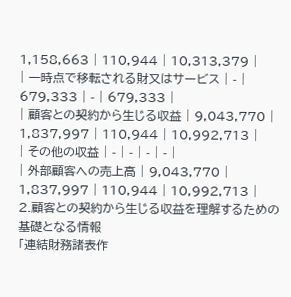1,158,663 | 110,944 | 10,313,379 |
| 一時点で移転される財又はサービス | - | 679,333 | - | 679,333 |
| 顧客との契約から生じる収益 | 9,043,770 | 1,837,997 | 110,944 | 10,992,713 |
| その他の収益 | - | - | - | - |
| 外部顧客への売上高 | 9,043,770 | 1,837,997 | 110,944 | 10,992,713 |
2.顧客との契約から生じる収益を理解するための基礎となる情報
「連結財務諸表作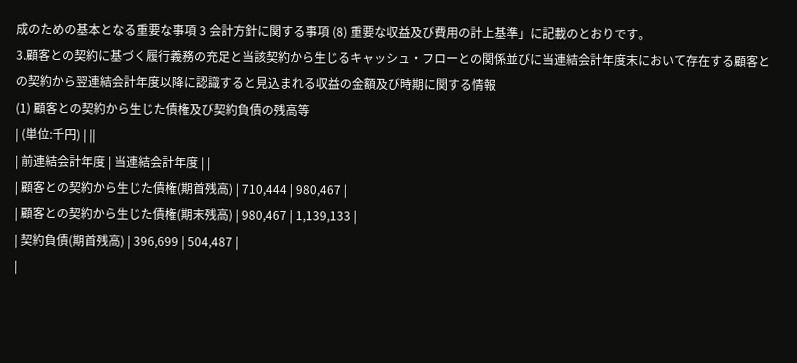成のための基本となる重要な事項 3 会計方針に関する事項 (8) 重要な収益及び費用の計上基準」に記載のとおりです。
3.顧客との契約に基づく履行義務の充足と当該契約から生じるキャッシュ・フローとの関係並びに当連結会計年度末において存在する顧客との契約から翌連結会計年度以降に認識すると見込まれる収益の金額及び時期に関する情報
(1) 顧客との契約から生じた債権及び契約負債の残高等
| (単位:千円) | ||
| 前連結会計年度 | 当連結会計年度 | |
| 顧客との契約から生じた債権(期首残高) | 710,444 | 980,467 |
| 顧客との契約から生じた債権(期末残高) | 980,467 | 1,139,133 |
| 契約負債(期首残高) | 396,699 | 504,487 |
|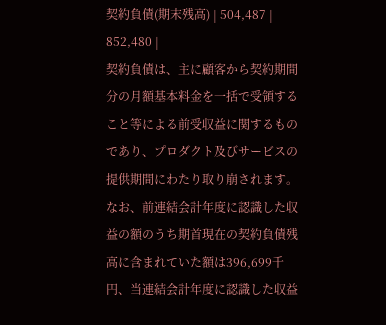契約負債(期末残高) | 504,487 | 852,480 |
契約負債は、主に顧客から契約期間分の月額基本料金を一括で受領すること等による前受収益に関するものであり、プロダクト及びサービスの提供期間にわたり取り崩されます。なお、前連結会計年度に認識した収益の額のうち期首現在の契約負債残高に含まれていた額は396,699千円、当連結会計年度に認識した収益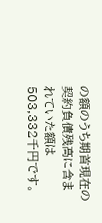の額のうち期首現在の契約負債残高に含まれていた額は503,332千円です。